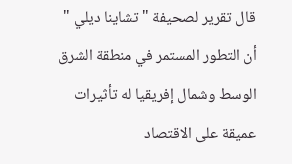قال تقرير لصحيفة " تشاينا ديلي " أن التطور المستمر في منطقة الشرق الوسط وشمال إفريقيا له تأثيرات عميقة على الاقتصاد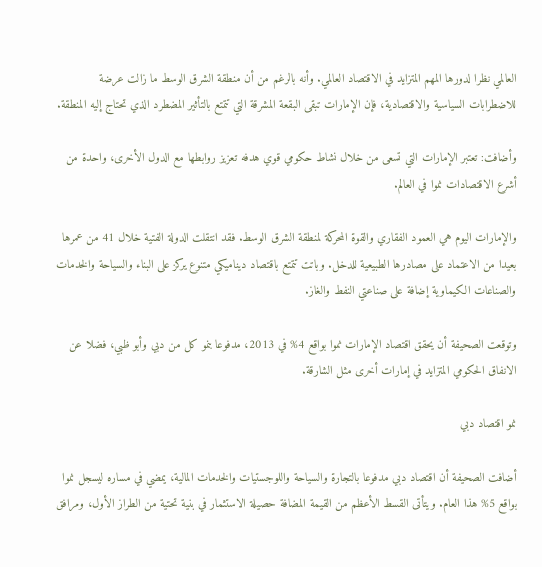العالمي نظرا لدورها المهم المتزايد في الاقتصاد العالمي. وأنه بالرغم من أن منطقة الشرق الوسط ما زالت عرضة للاضطرابات السياسية والاقتصادية، فإن الإمارات تبقى البقعة المشرقة التي تتمتع بالتأثير المضطرد الذي تحتاج إليه المنطقة.

وأضافت: تعتبر الإمارات التي تسعى من خلال نشاط حكومي قوي هدفه تعزيز روابطها مع الدول الأخرى، واحدة من أشرع الاقتصادات نموا في العالم.

والإمارات اليوم هي العمود الفقاري والقوة المحركة لمنطقة الشرق الوسط. فقد انتقلت الدولة الفتية خلال 41 من عمرها بعيدا من الاعتماد على مصادرها الطبيعية للدخل. وباتت تتمتع باقتصاد ديناميكي متنوع يركز على البناء والسياحة والخدمات والصناعات الكيماوية إضافة على صناعتي النفط والغاز.

وتوقعت الصحيفة أن يحقق اقتصاد الإمارات نموا بواقع 4% في 2013، مدفوعا بنمو كل من دبي وأبو ظبي، فضلا عن الانفاق الحكومي المتزايد في إمارات أخرى مثل الشارقة.

نمو اقتصاد دبي

أضافت الصحيفة أن اقتصاد دبي مدفوعا بالتجارة والسياحة واللوجستيات والخدمات المالية، يمضي في مساره ليسجل نموا بواقع 5% هذا العام. ويتأتى القسط الأعظم من القيمة المضافة حصيلة الاستثمار في بنية تحتية من الطراز الأول، ومرافق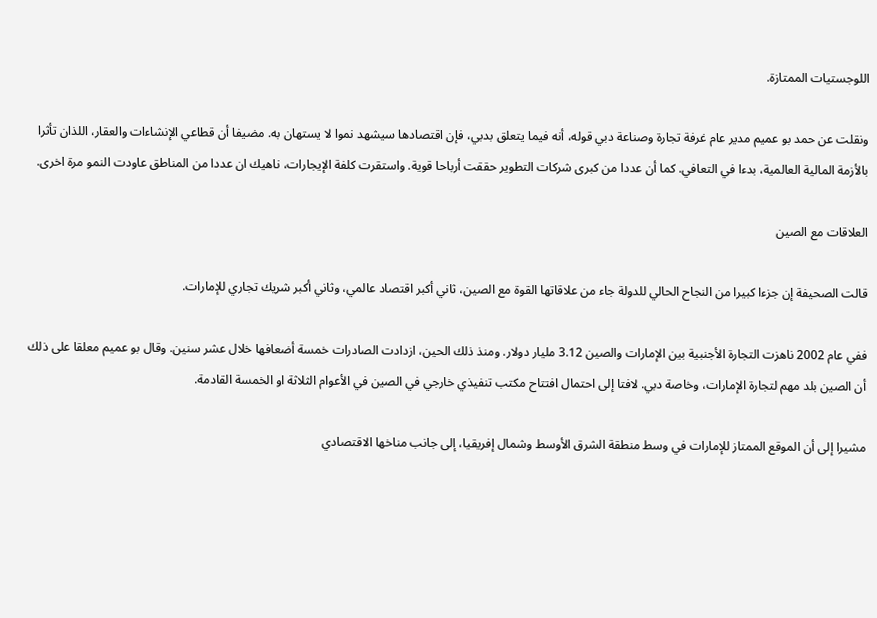اللوجستيات الممتازة.

ونقلت عن حمد بو عميم مدير عام غرفة تجارة وصناعة دبي قوله، أنه فيما يتعلق بدبي، فإن اقتصادها سيشهد نموا لا يستهان به. مضيفا أن قطاعي الإنشاءات والعقار، اللذان تأثرا بالأزمة المالية العالمية، بدءا في التعافي. كما أن عددا من كبرى شركات التطوير حققت أرباحا قوية. واستقرت كلفة الإيجارات، ناهيك ان عددا من المناطق عاودت النمو مرة اخرى.

العلاقات مع الصين

قالت الصحيفة إن جزءا كبيرا من النجاح الحالي للدولة جاء من علاقاتها القوة مع الصين، ثاني أكبر اقتصاد عالمي، وثاني أكبر شريك تجاري للإمارات.

ففي عام 2002 ناهزت التجارة الأجنبية بين الإمارات والصين 3.12 مليار دولار. ومنذ ذلك الحين، ازدادت الصادرات خمسة أضعافها خلال عشر سنين. وقال بو عميم معلقا على ذلك أن الصين بلد مهم لتجارة الإمارات، وخاصة دبي. لافتا إلى احتمال افتتاح مكتب تنفيذي خارجي في الصين في الأعوام الثلاثة او الخمسة القادمة.

مشيرا إلى أن الموقع الممتاز للإمارات في وسط منطقة الشرق الأوسط وشمال إفريقيا، إلى جانب مناخها الاقتصادي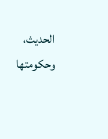الحديث، وحكومتها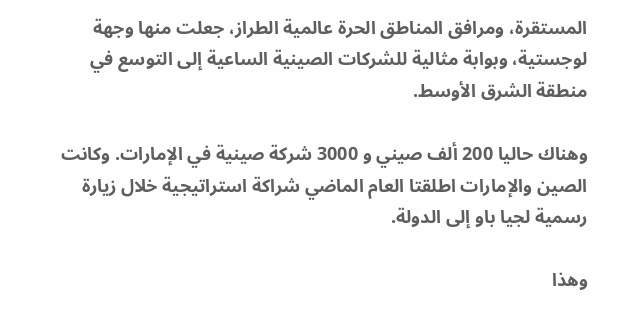المستقرة، ومرافق المناطق الحرة عالمية الطراز، جعلت منها وجهة لوجستية، وبوابة مثالية للشركات الصينية الساعية إلى التوسع في منطقة الشرق الأوسط.

وهناك حاليا 200 ألف صيني و 3000 شركة صينية في الإمارات. وكانت الصين والإمارات اطلقتا العام الماضي شراكة استراتيجية خلال زيارة رسمية لجيا باو إلى الدولة.

وهذا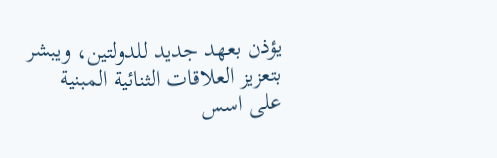يؤذن بعهد جديد للدولتين، ويبشر بتعزيز العلاقات الثنائية المبنية على اسس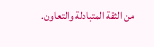من الثقة المتبادلة والتعاون.